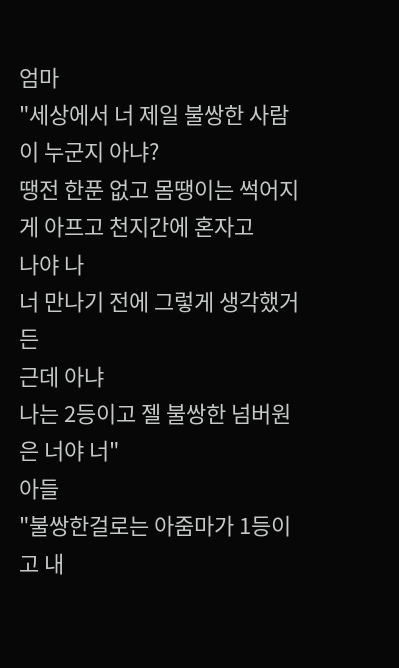엄마
"세상에서 너 제일 불쌍한 사람이 누군지 아냐?
땡전 한푼 없고 몸땡이는 썩어지게 아프고 천지간에 혼자고
나야 나
너 만나기 전에 그렇게 생각했거든
근데 아냐
나는 2등이고 젤 불쌍한 넘버원은 너야 너"
아들
"불쌍한걸로는 아줌마가 1등이고 내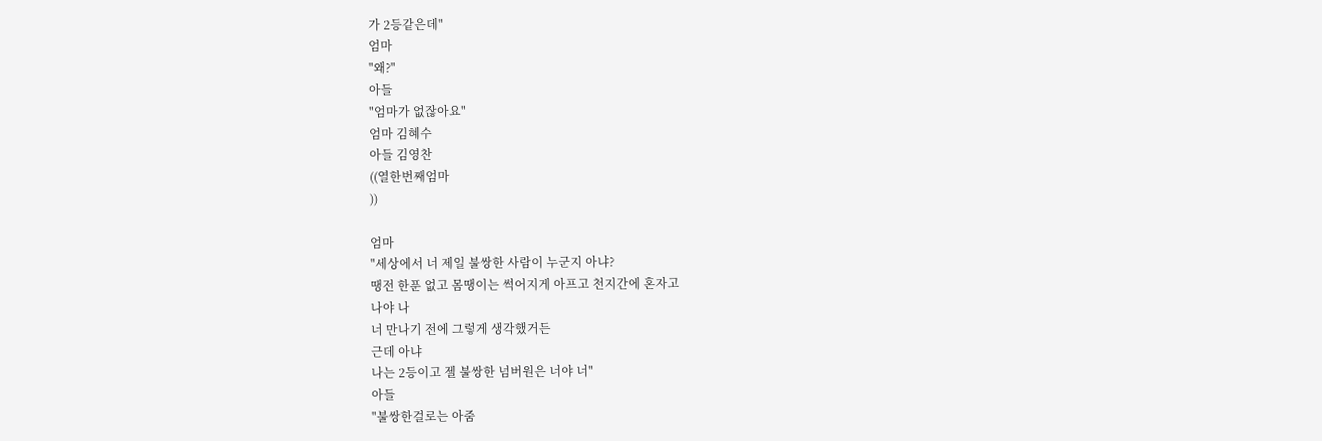가 2등같은데"
엄마
"왜?"
아들
"엄마가 없잖아요"
엄마 김혜수
아들 김영찬
((열한번째엄마
))

엄마
"세상에서 너 제일 불쌍한 사람이 누군지 아냐?
땡전 한푼 없고 몸땡이는 썩어지게 아프고 천지간에 혼자고
나야 나
너 만나기 전에 그렇게 생각했거든
근데 아냐
나는 2등이고 젤 불쌍한 넘버원은 너야 너"
아들
"불쌍한걸로는 아줌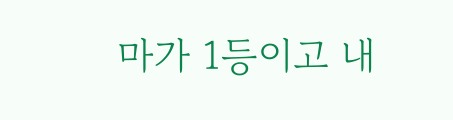마가 1등이고 내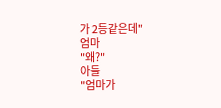가 2등같은데"
엄마
"왜?"
아들
"엄마가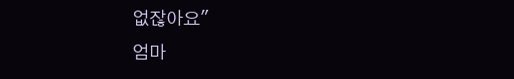없잖아요"
엄마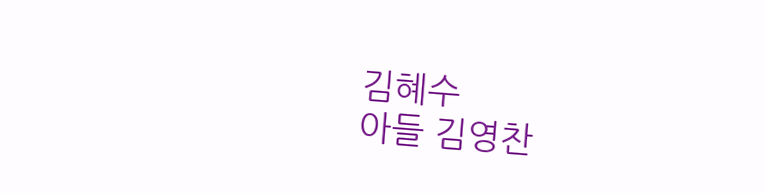김혜수
아들 김영찬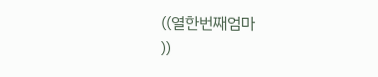((열한번째엄마
))